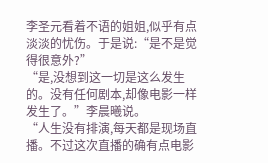李圣元看着不语的姐姐,似乎有点淡淡的忧伤。于是说:“是不是觉得很意外?”
“是,没想到这一切是这么发生的。没有任何剧本,却像电影一样发生了。”李晨曦说。
“人生没有排演,每天都是现场直播。不过这次直播的确有点电影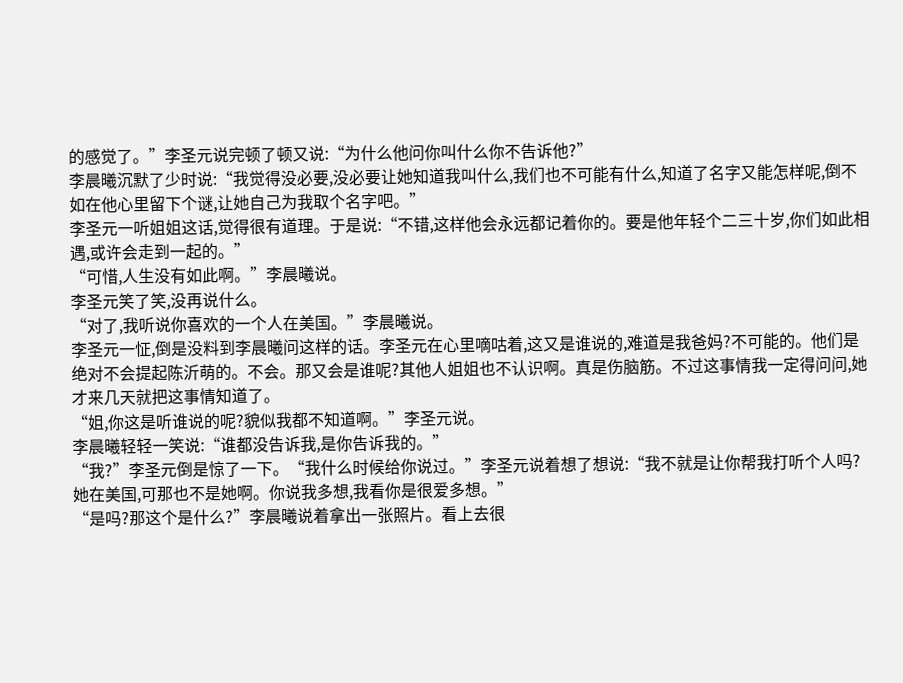的感觉了。”李圣元说完顿了顿又说:“为什么他问你叫什么你不告诉他?”
李晨曦沉默了少时说:“我觉得没必要,没必要让她知道我叫什么,我们也不可能有什么,知道了名字又能怎样呢,倒不如在他心里留下个谜,让她自己为我取个名字吧。”
李圣元一听姐姐这话,觉得很有道理。于是说:“不错,这样他会永远都记着你的。要是他年轻个二三十岁,你们如此相遇,或许会走到一起的。”
“可惜,人生没有如此啊。”李晨曦说。
李圣元笑了笑,没再说什么。
“对了,我听说你喜欢的一个人在美国。”李晨曦说。
李圣元一怔,倒是没料到李晨曦问这样的话。李圣元在心里嘀咕着,这又是谁说的,难道是我爸妈?不可能的。他们是绝对不会提起陈沂萌的。不会。那又会是谁呢?其他人姐姐也不认识啊。真是伤脑筋。不过这事情我一定得问问,她才来几天就把这事情知道了。
“姐,你这是听谁说的呢?貌似我都不知道啊。”李圣元说。
李晨曦轻轻一笑说:“谁都没告诉我,是你告诉我的。”
“我?”李圣元倒是惊了一下。“我什么时候给你说过。”李圣元说着想了想说:“我不就是让你帮我打听个人吗?她在美国,可那也不是她啊。你说我多想,我看你是很爱多想。”
“是吗?那这个是什么?”李晨曦说着拿出一张照片。看上去很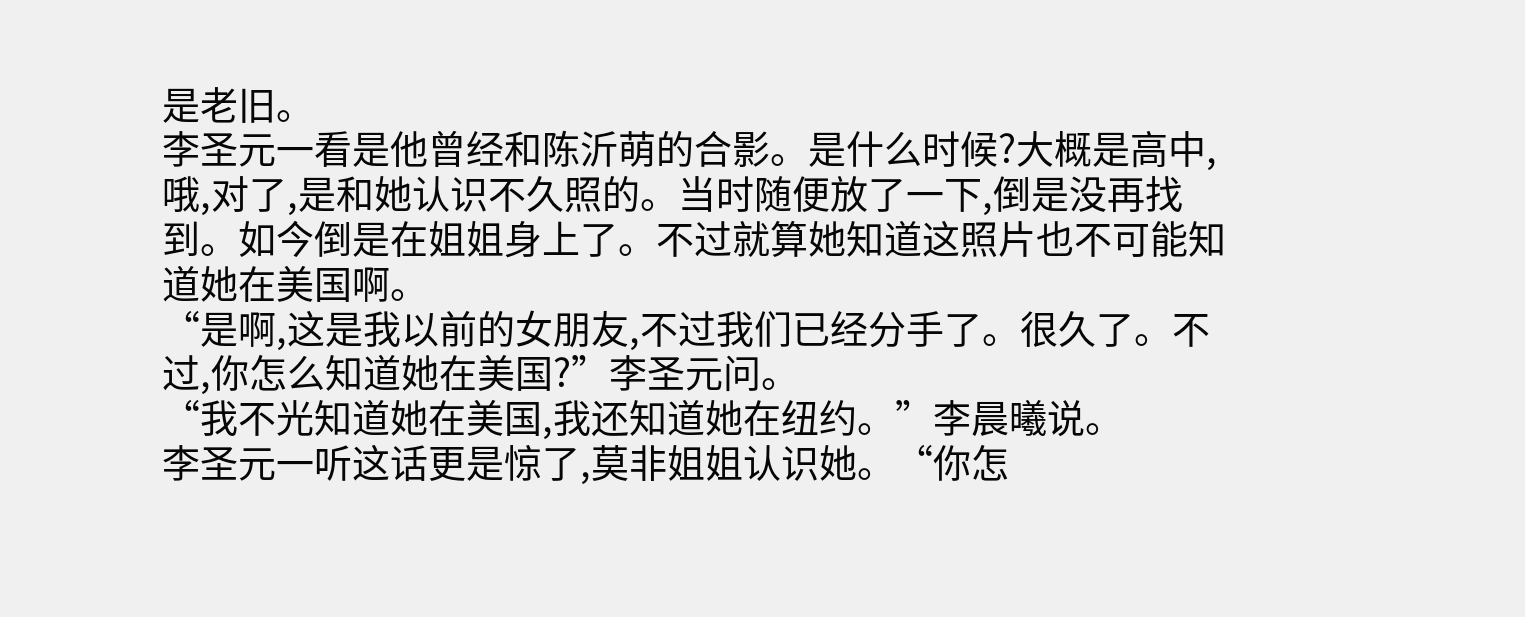是老旧。
李圣元一看是他曾经和陈沂萌的合影。是什么时候?大概是高中,哦,对了,是和她认识不久照的。当时随便放了一下,倒是没再找到。如今倒是在姐姐身上了。不过就算她知道这照片也不可能知道她在美国啊。
“是啊,这是我以前的女朋友,不过我们已经分手了。很久了。不过,你怎么知道她在美国?”李圣元问。
“我不光知道她在美国,我还知道她在纽约。”李晨曦说。
李圣元一听这话更是惊了,莫非姐姐认识她。“你怎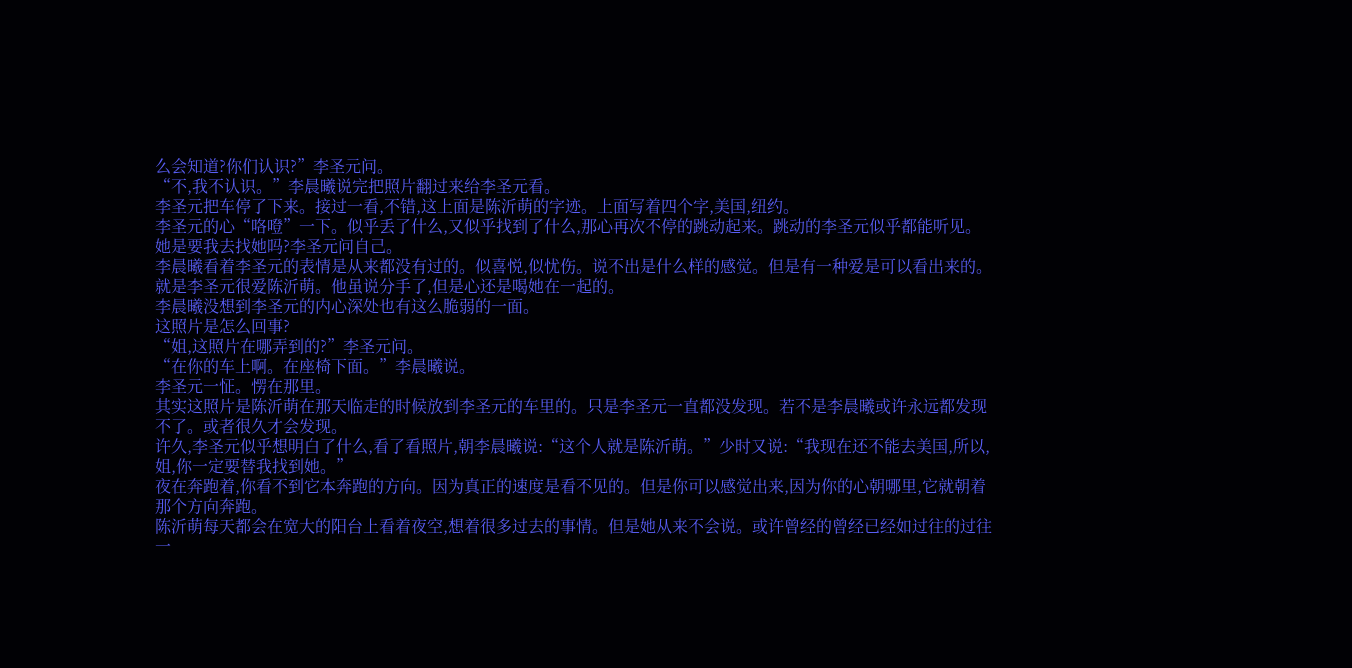么会知道?你们认识?”李圣元问。
“不,我不认识。”李晨曦说完把照片翻过来给李圣元看。
李圣元把车停了下来。接过一看,不错,这上面是陈沂萌的字迹。上面写着四个字,美国,纽约。
李圣元的心“咯噔”一下。似乎丢了什么,又似乎找到了什么,那心再次不停的跳动起来。跳动的李圣元似乎都能听见。
她是要我去找她吗?李圣元问自己。
李晨曦看着李圣元的表情是从来都没有过的。似喜悦,似忧伤。说不出是什么样的感觉。但是有一种爱是可以看出来的。就是李圣元很爱陈沂萌。他虽说分手了,但是心还是喝她在一起的。
李晨曦没想到李圣元的内心深处也有这么脆弱的一面。
这照片是怎么回事?
“姐,这照片在哪弄到的?”李圣元问。
“在你的车上啊。在座椅下面。”李晨曦说。
李圣元一怔。愣在那里。
其实这照片是陈沂萌在那天临走的时候放到李圣元的车里的。只是李圣元一直都没发现。若不是李晨曦或许永远都发现不了。或者很久才会发现。
许久,李圣元似乎想明白了什么,看了看照片,朝李晨曦说:“这个人就是陈沂萌。”少时又说:“我现在还不能去美国,所以,姐,你一定要替我找到她。”
夜在奔跑着,你看不到它本奔跑的方向。因为真正的速度是看不见的。但是你可以感觉出来,因为你的心朝哪里,它就朝着那个方向奔跑。
陈沂萌每天都会在宽大的阳台上看着夜空,想着很多过去的事情。但是她从来不会说。或许曾经的曾经已经如过往的过往一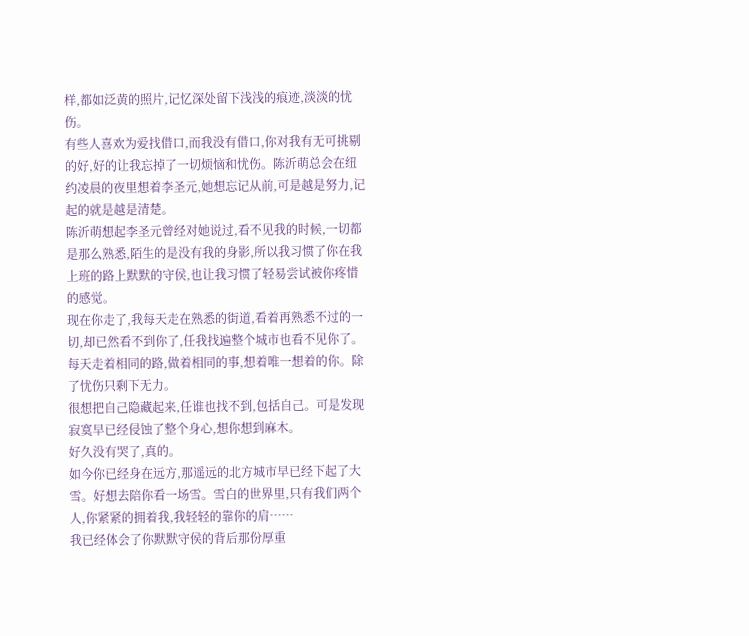样,都如泛黄的照片,记忆深处留下浅浅的痕迹,淡淡的忧伤。
有些人喜欢为爱找借口,而我没有借口,你对我有无可挑剔的好,好的让我忘掉了一切烦恼和忧伤。陈沂萌总会在纽约凌晨的夜里想着李圣元,她想忘记从前,可是越是努力,记起的就是越是清楚。
陈沂萌想起李圣元曾经对她说过,看不见我的时候,一切都是那么熟悉,陌生的是没有我的身影,所以我习惯了你在我上班的路上默默的守侯,也让我习惯了轻易尝试被你疼惜的感觉。
现在你走了,我每天走在熟悉的街道,看着再熟悉不过的一切,却已然看不到你了,任我找遍整个城市也看不见你了。每天走着相同的路,做着相同的事,想着唯一想着的你。除了忧伤只剩下无力。
很想把自己隐藏起来,任谁也找不到,包括自己。可是发现寂寞早已经侵蚀了整个身心,想你想到麻木。
好久没有哭了,真的。
如今你已经身在远方,那遥远的北方城市早已经下起了大雪。好想去陪你看一场雪。雪白的世界里,只有我们两个人,你紧紧的拥着我,我轻轻的靠你的肩……
我已经体会了你默默守侯的背后那份厚重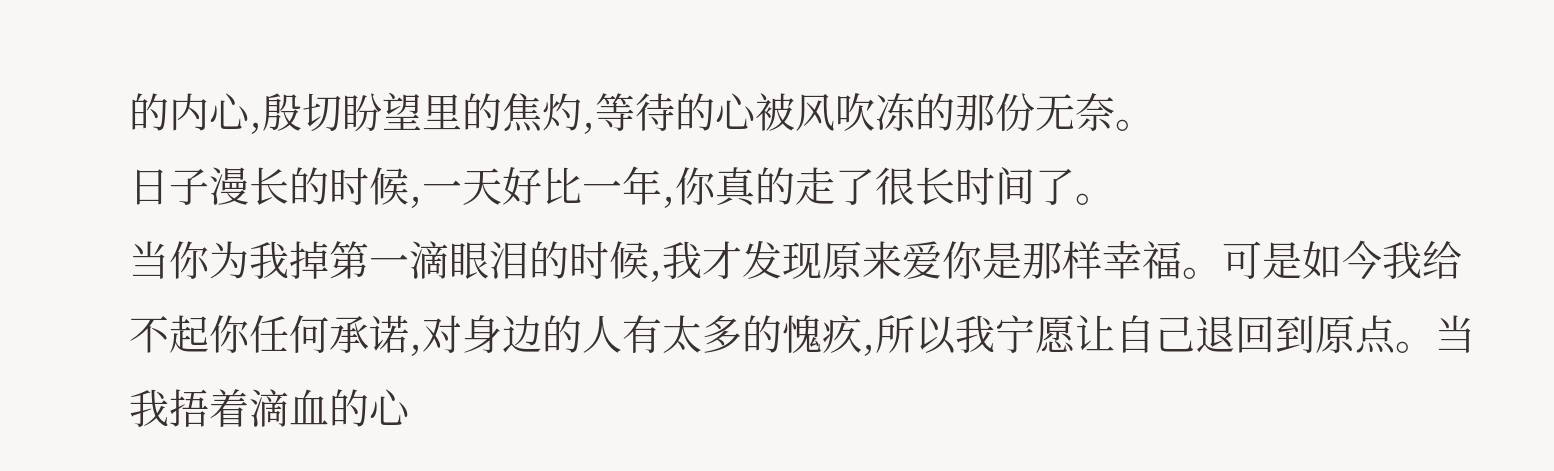的内心,殷切盼望里的焦灼,等待的心被风吹冻的那份无奈。
日子漫长的时候,一天好比一年,你真的走了很长时间了。
当你为我掉第一滴眼泪的时候,我才发现原来爱你是那样幸福。可是如今我给不起你任何承诺,对身边的人有太多的愧疚,所以我宁愿让自己退回到原点。当我捂着滴血的心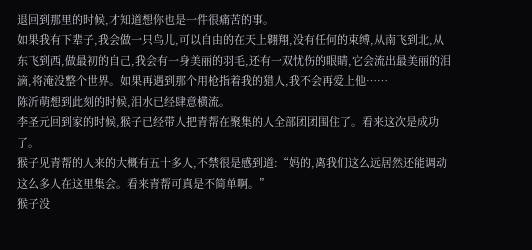退回到那里的时候,才知道想你也是一件很痛苦的事。
如果我有下辈子,我会做一只鸟儿,可以自由的在天上翱翔,没有任何的束缚,从南飞到北,从东飞到西,做最初的自己,我会有一身美丽的羽毛,还有一双忧伤的眼睛,它会流出最美丽的泪滴,将淹没整个世界。如果再遇到那个用枪指着我的猎人,我不会再爱上他……
陈沂萌想到此刻的时候,泪水已经肆意横流。
李圣元回到家的时候,猴子已经带人把青帮在聚集的人全部团团围住了。看来这次是成功了。
猴子见青帮的人来的大概有五十多人,不禁很是感到道:“妈的,离我们这么远居然还能调动这么多人在这里集会。看来青帮可真是不简单啊。”
猴子没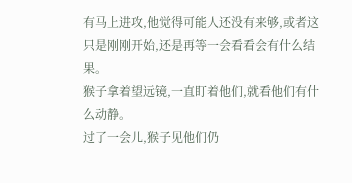有马上进攻,他觉得可能人还没有来够,或者这只是刚刚开始,还是再等一会看看会有什么结果。
猴子拿着望远镜,一直盯着他们,就看他们有什么动静。
过了一会儿,猴子见他们仍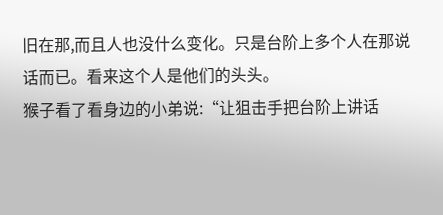旧在那,而且人也没什么变化。只是台阶上多个人在那说话而已。看来这个人是他们的头头。
猴子看了看身边的小弟说:“让狙击手把台阶上讲话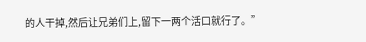的人干掉,然后让兄弟们上,留下一两个活口就行了。”